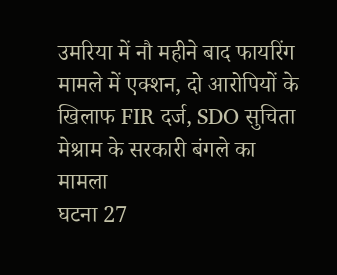उमरिया में नौ महीने बाद फायरिंग मामले में एक्शन, दो आरोपियों के खिलाफ FIR दर्ज, SDO सुचिता मेश्राम के सरकारी बंगले का मामला
घटना 27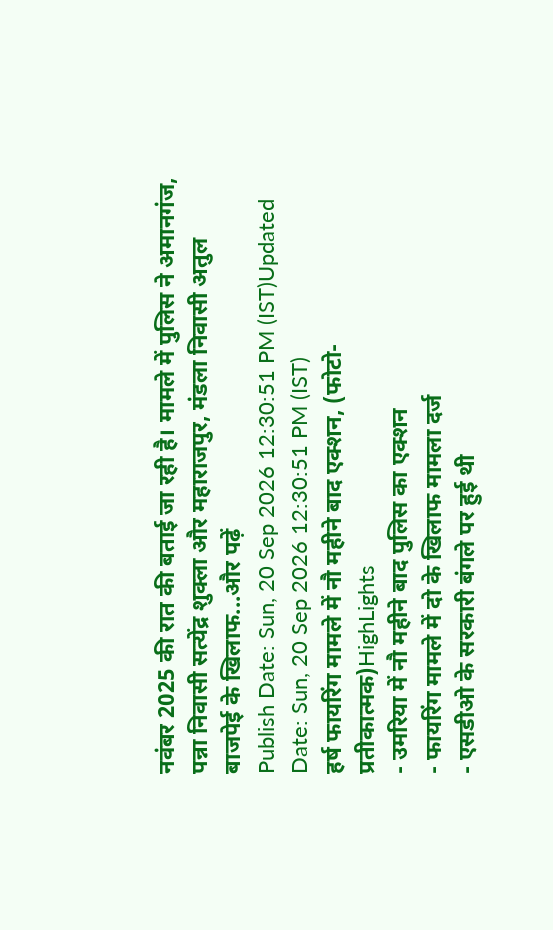नवंबर 2025 की रात की बताई जा रही है। मामले में पुलिस ने अमानगंज, पन्ना निवासी सत्येंद्र शुक्ला और महाराजपुर, मंडला निवासी अतुल बाजपेई के खिलाफ...और पढ़ें
Publish Date: Sun, 20 Sep 2026 12:30:51 PM (IST)Updated Date: Sun, 20 Sep 2026 12:30:51 PM (IST)
हर्ष फायरिंग मामले में नौ महीने बाद एक्शन, (फोटो- प्रतीकात्मक)HighLights
- उमरिया में नौ महीने बाद पुलिस का एक्शन
- फायरिंग मामले में दो के खिलाफ मामला दर्ज
- एसडीओ के सरकारी बंगले पर हुई थी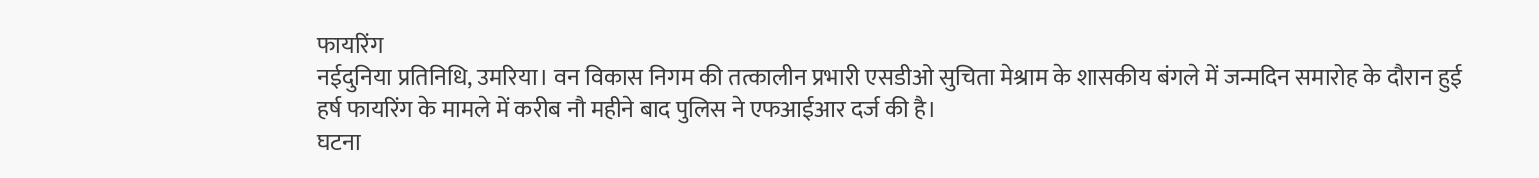फायरिंग
नईदुनिया प्रतिनिधि, उमरिया। वन विकास निगम की तत्कालीन प्रभारी एसडीओ सुचिता मेश्राम के शासकीय बंगले में जन्मदिन समारोह के दौरान हुई हर्ष फायरिंग के मामले में करीब नौ महीने बाद पुलिस ने एफआईआर दर्ज की है।
घटना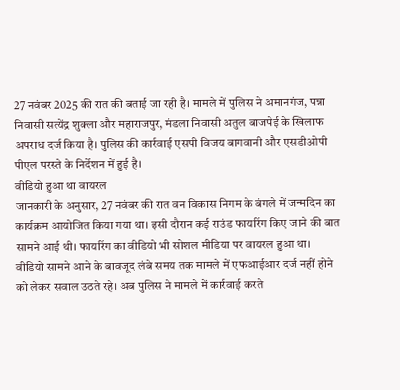27 नवंबर 2025 की रात की बताई जा रही है। मामले में पुलिस ने अमानगंज, पन्ना निवासी सत्येंद्र शुक्ला और महाराजपुर, मंडला निवासी अतुल बाजपेई के खिलाफ अपराध दर्ज किया है। पुलिस की कार्रवाई एसपी विजय बागवानी और एसडीओपी पीएल परस्ते के निर्देशन में हुई है।
वीडियो हुआ था वायरल
जानकारी के अनुसार, 27 नवंबर की रात वन विकास निगम के बंगले में जन्मदिन का कार्यक्रम आयोजित किया गया था। इसी दौरान कई राउंड फायरिंग किए जाने की बात सामने आई थी। फायरिंग का वीडियो भी सोशल मीडिया पर वायरल हुआ था।
वीडियो सामने आने के बावजूद लंबे समय तक मामले में एफआईआर दर्ज नहीं होने को लेकर सवाल उठते रहे। अब पुलिस ने मामले में कार्रवाई करते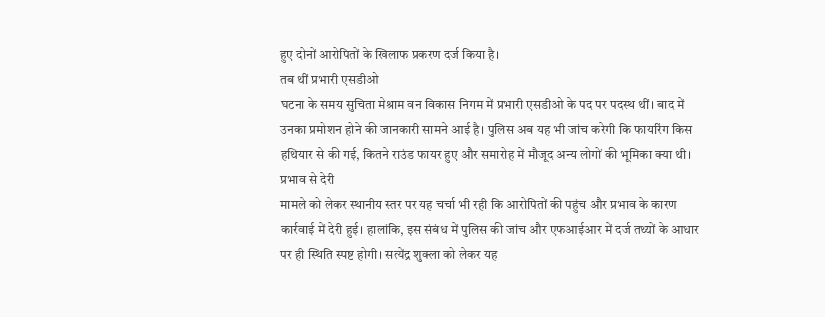हुए दोनों आरोपितों के खिलाफ प्रकरण दर्ज किया है।
तब थीं प्रभारी एसडीओ
घटना के समय सुचिता मेश्राम वन विकास निगम में प्रभारी एसडीओ के पद पर पदस्थ थीं। बाद में उनका प्रमोशन होने की जानकारी सामने आई है। पुलिस अब यह भी जांच करेगी कि फायरिंग किस हथियार से की गई, कितने राउंड फायर हुए और समारोह में मौजूद अन्य लोगों की भूमिका क्या थी।
प्रभाव से देरी
मामले को लेकर स्थानीय स्तर पर यह चर्चा भी रही कि आरोपितों की पहुंच और प्रभाव के कारण कार्रवाई में देरी हुई। हालांकि, इस संबंध में पुलिस की जांच और एफआईआर में दर्ज तथ्यों के आधार पर ही स्थिति स्पष्ट होगी। सत्येंद्र शुक्ला को लेकर यह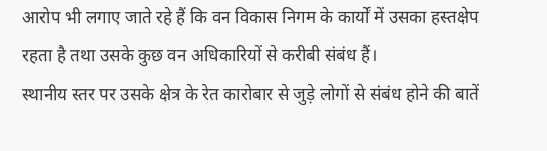आरोप भी लगाए जाते रहे हैं कि वन विकास निगम के कार्यों में उसका हस्तक्षेप रहता है तथा उसके कुछ वन अधिकारियों से करीबी संबंध हैं।
स्थानीय स्तर पर उसके क्षेत्र के रेत कारोबार से जुड़े लोगों से संबंध होने की बातें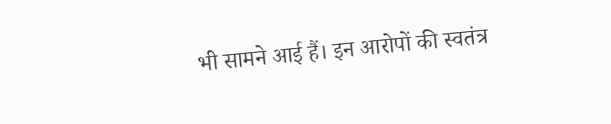भी सामने आई हैं। इन आरोपों की स्वतंत्र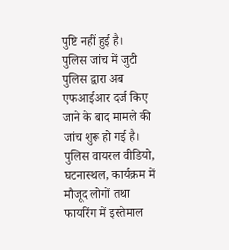पुष्टि नहीं हुई है।
पुलिस जांच में जुटी
पुलिस द्वारा अब एफआईआर दर्ज किए जाने के बाद मामले की जांच शुरू हो गई है। पुलिस वायरल वीडियो, घटनास्थल, कार्यक्रम में मौजूद लोगों तथा फायरिंग में इस्तेमाल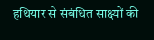हथियार से संबंधित साक्ष्यों की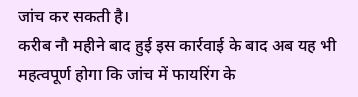जांच कर सकती है।
करीब नौ महीने बाद हुई इस कार्रवाई के बाद अब यह भी महत्वपूर्ण होगा कि जांच में फायरिंग के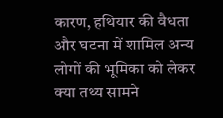कारण, हथियार की वैधता और घटना में शामिल अन्य लोगों की भूमिका को लेकर क्या तथ्य सामने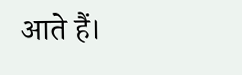आते हैं।